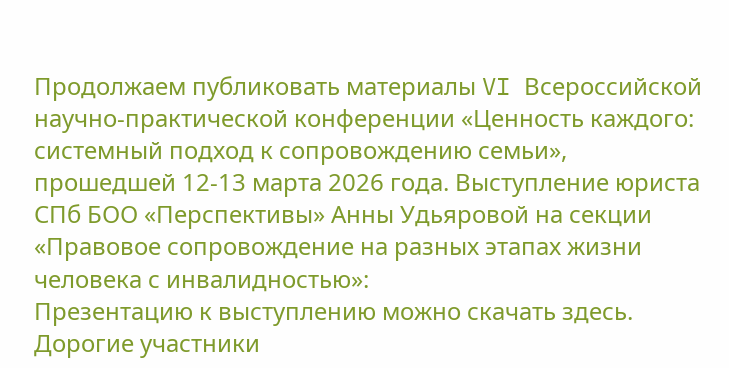Продолжаем публиковать материалы VI Всероссийской научно-практической конференции «Ценность каждого: системный подход к сопровождению семьи», прошедшей 12-13 марта 2026 года. Выступление юриста СПб БОО «Перспективы» Анны Удьяровой на секции «Правовое сопровождение на разных этапах жизни человека с инвалидностью»:
Презентацию к выступлению можно скачать здесь.
Дорогие участники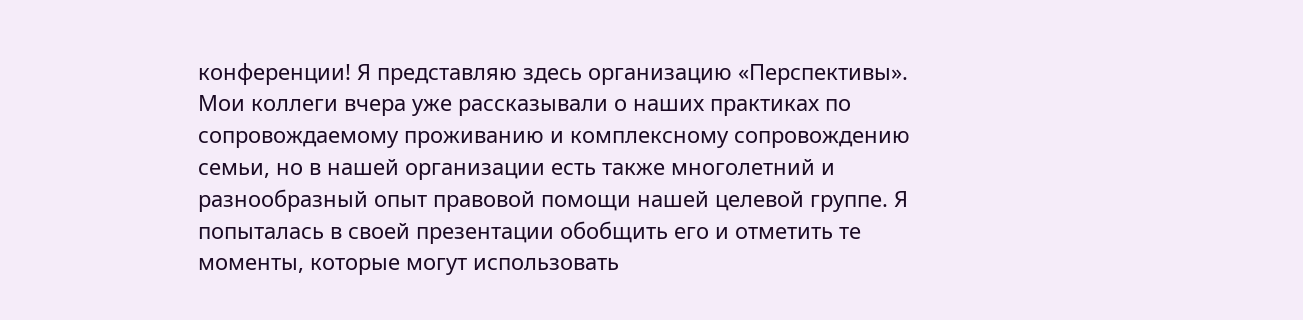конференции! Я представляю здесь организацию «Перспективы». Мои коллеги вчера уже рассказывали о наших практиках по сопровождаемому проживанию и комплексному сопровождению семьи, но в нашей организации есть также многолетний и разнообразный опыт правовой помощи нашей целевой группе. Я попыталась в своей презентации обобщить его и отметить те моменты, которые могут использовать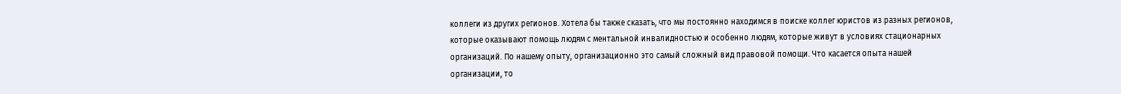коллеги из других регионов. Хотела бы также сказать, что мы постоянно находимся в поиске коллег юристов из разных регионов, которые оказывают помощь людям с ментальной инвалидностью и особенно людям, которые живут в условиях стационарных организаций. По нашему опыту, организационно это самый сложный вид правовой помощи. Что касается опыта нашей организации, то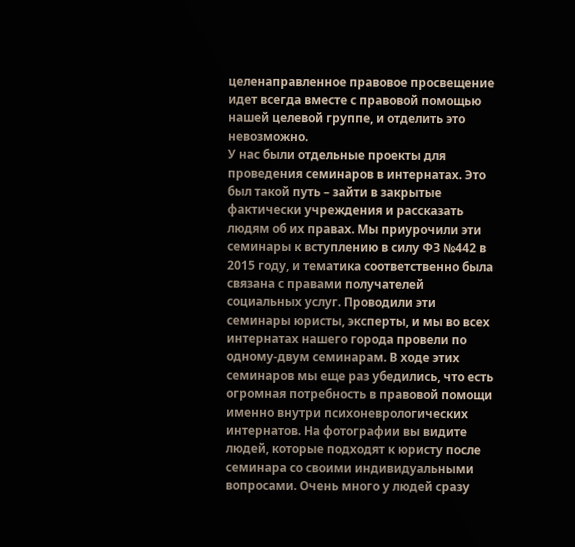целенаправленное правовое просвещение идет всегда вместе с правовой помощью нашей целевой группе, и отделить это невозможно.
У нас были отдельные проекты для проведения семинаров в интернатах. Это был такой путь – зайти в закрытые фактически учреждения и рассказать людям об их правах. Мы приурочили эти семинары к вступлению в силу ФЗ №442 в 2015 году, и тематика соответственно была связана с правами получателей социальных услуг. Проводили эти семинары юристы, эксперты, и мы во всех интернатах нашего города провели по одному-двум семинарам. В ходе этих семинаров мы еще раз убедились, что есть огромная потребность в правовой помощи именно внутри психоневрологических интернатов. На фотографии вы видите людей, которые подходят к юристу после семинара со своими индивидуальными вопросами. Очень много у людей сразу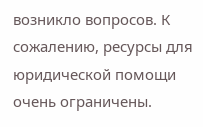возникло вопросов. К сожалению, ресурсы для юридической помощи очень ограничены.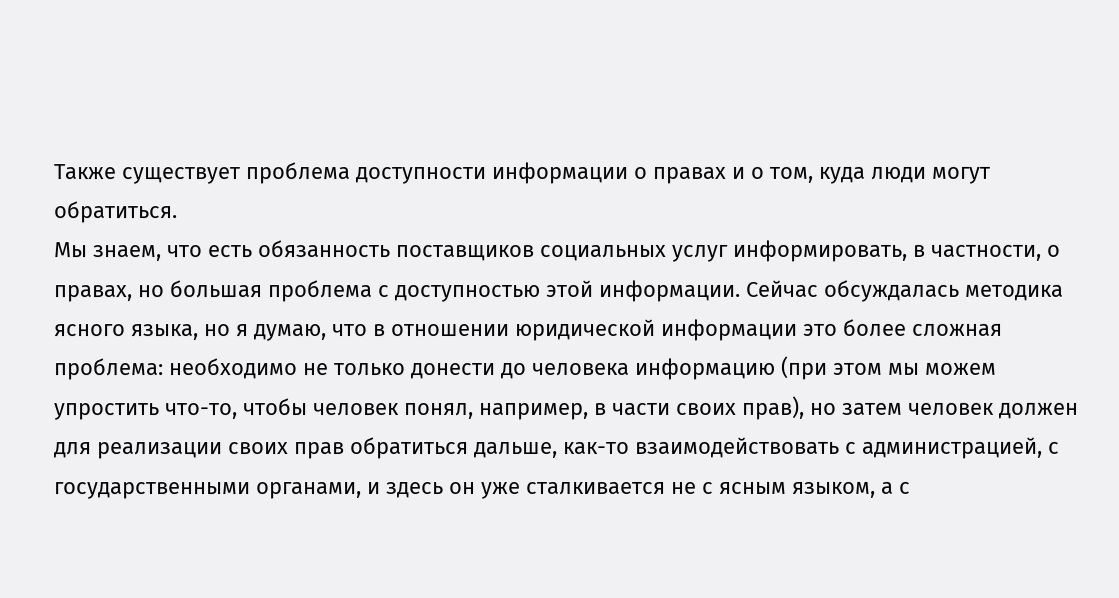Также существует проблема доступности информации о правах и о том, куда люди могут обратиться.
Мы знаем, что есть обязанность поставщиков социальных услуг информировать, в частности, о правах, но большая проблема с доступностью этой информации. Сейчас обсуждалась методика ясного языка, но я думаю, что в отношении юридической информации это более сложная проблема: необходимо не только донести до человека информацию (при этом мы можем упростить что-то, чтобы человек понял, например, в части своих прав), но затем человек должен для реализации своих прав обратиться дальше, как-то взаимодействовать с администрацией, с государственными органами, и здесь он уже сталкивается не с ясным языком, а с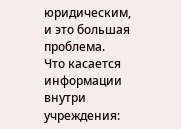юридическим, и это большая проблема.
Что касается информации внутри учреждения: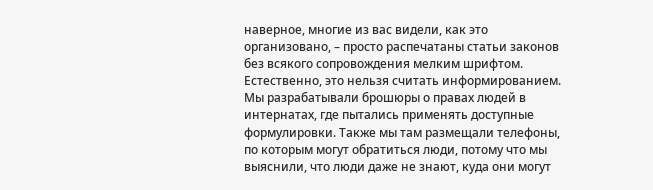наверное, многие из вас видели, как это организовано, – просто распечатаны статьи законов без всякого сопровождения мелким шрифтом. Естественно, это нельзя считать информированием.
Мы разрабатывали брошюры о правах людей в интернатах, где пытались применять доступные формулировки. Также мы там размещали телефоны, по которым могут обратиться люди, потому что мы выяснили, что люди даже не знают, куда они могут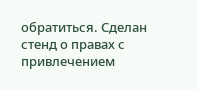обратиться. Сделан стенд о правах с привлечением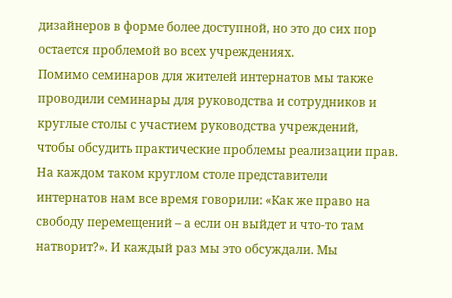дизайнеров в форме более доступной, но это до сих пор остается проблемой во всех учреждениях.
Помимо семинаров для жителей интернатов мы также проводили семинары для руководства и сотрудников и круглые столы с участием руководства учреждений, чтобы обсудить практические проблемы реализации прав. На каждом таком круглом столе представители интернатов нам все время говорили: «Как же право на свободу перемещений – а если он выйдет и что-то там натворит?». И каждый раз мы это обсуждали. Мы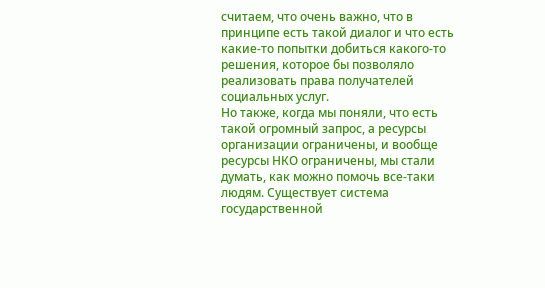считаем, что очень важно, что в принципе есть такой диалог и что есть какие-то попытки добиться какого-то решения, которое бы позволяло реализовать права получателей социальных услуг.
Но также, когда мы поняли, что есть такой огромный запрос, а ресурсы организации ограничены, и вообще ресурсы НКО ограничены, мы стали думать, как можно помочь все-таки людям. Существует система государственной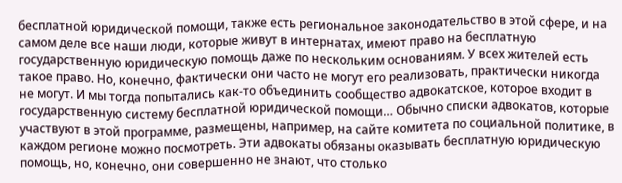бесплатной юридической помощи, также есть региональное законодательство в этой сфере, и на самом деле все наши люди, которые живут в интернатах, имеют право на бесплатную государственную юридическую помощь даже по нескольким основаниям. У всех жителей есть такое право. Но, конечно, фактически они часто не могут его реализовать, практически никогда не могут. И мы тогда попытались как-то объединить сообщество адвокатское, которое входит в государственную систему бесплатной юридической помощи… Обычно списки адвокатов, которые участвуют в этой программе, размещены, например, на сайте комитета по социальной политике, в каждом регионе можно посмотреть. Эти адвокаты обязаны оказывать бесплатную юридическую помощь, но, конечно, они совершенно не знают, что столько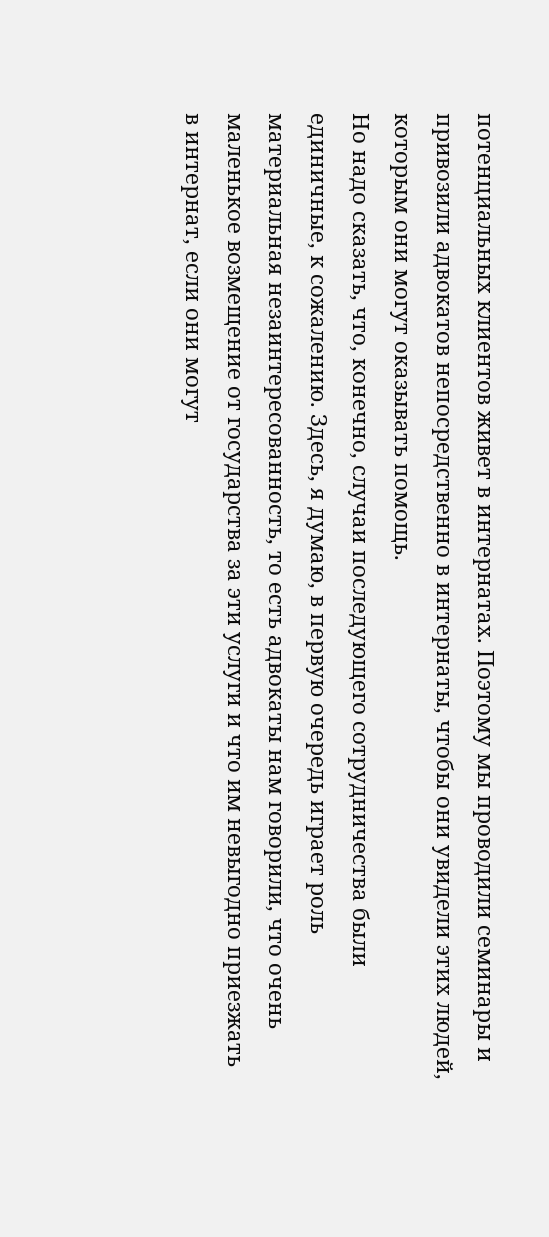потенциальных клиентов живет в интернатах. Поэтому мы проводили семинары и привозили адвокатов непосредственно в интернаты, чтобы они увидели этих людей, которым они могут оказывать помощь.
Но надо сказать, что, конечно, случаи последующего сотрудничества были единичные, к сожалению. Здесь, я думаю, в первую очередь играет роль материальная незаинтересованность, то есть адвокаты нам говорили, что очень маленькое возмещение от государства за эти услуги и что им невыгодно приезжать в интернат, если они могут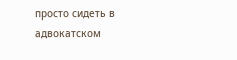просто сидеть в адвокатском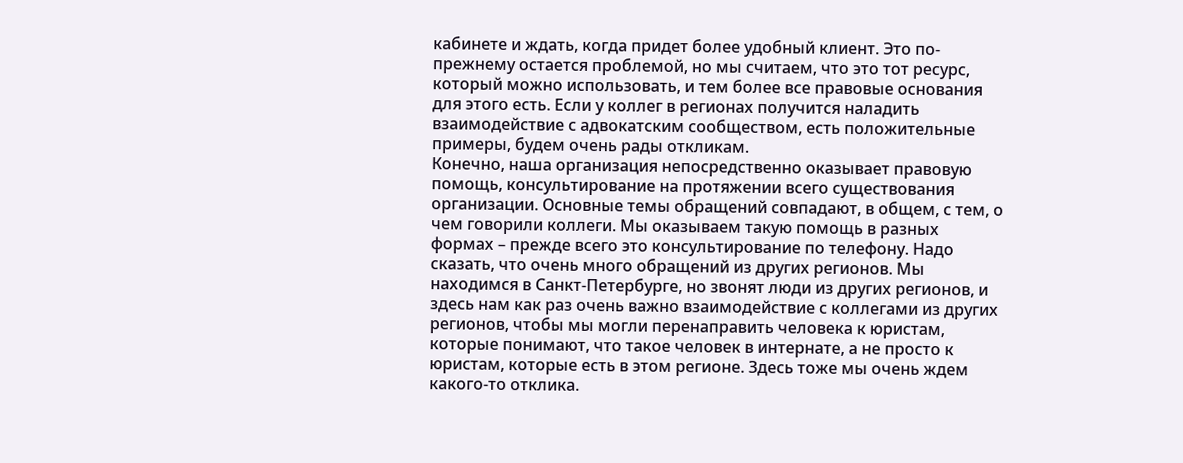кабинете и ждать, когда придет более удобный клиент. Это по-прежнему остается проблемой, но мы считаем, что это тот ресурс, который можно использовать, и тем более все правовые основания для этого есть. Если у коллег в регионах получится наладить взаимодействие с адвокатским сообществом, есть положительные примеры, будем очень рады откликам.
Конечно, наша организация непосредственно оказывает правовую помощь, консультирование на протяжении всего существования организации. Основные темы обращений совпадают, в общем, с тем, о чем говорили коллеги. Мы оказываем такую помощь в разных формах – прежде всего это консультирование по телефону. Надо сказать, что очень много обращений из других регионов. Мы находимся в Санкт-Петербурге, но звонят люди из других регионов, и здесь нам как раз очень важно взаимодействие с коллегами из других регионов, чтобы мы могли перенаправить человека к юристам, которые понимают, что такое человек в интернате, а не просто к юристам, которые есть в этом регионе. Здесь тоже мы очень ждем какого-то отклика.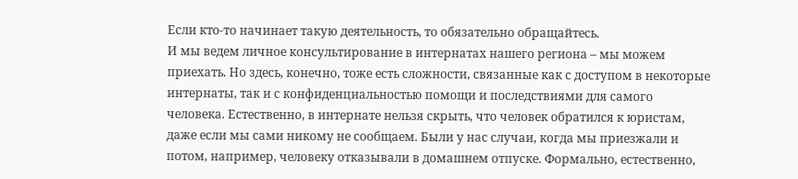Если кто-то начинает такую деятельность, то обязательно обращайтесь.
И мы ведем личное консультирование в интернатах нашего региона – мы можем приехать. Но здесь, конечно, тоже есть сложности, связанные как с доступом в некоторые интернаты, так и с конфиденциальностью помощи и последствиями для самого человека. Естественно, в интернате нельзя скрыть, что человек обратился к юристам, даже если мы сами никому не сообщаем. Были у нас случаи, когда мы приезжали и потом, например, человеку отказывали в домашнем отпуске. Формально, естественно,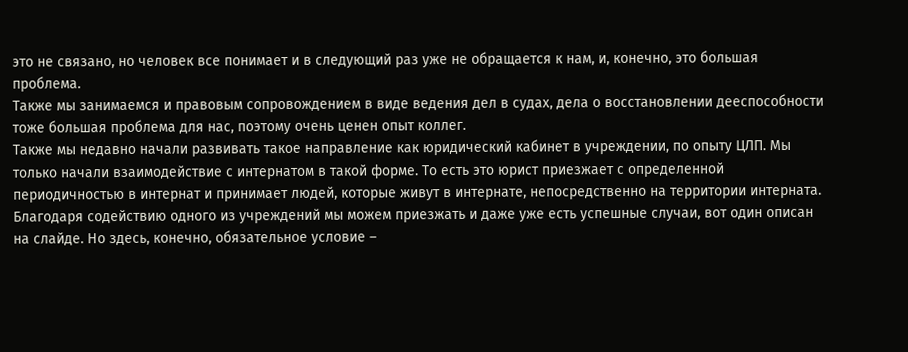это не связано, но человек все понимает и в следующий раз уже не обращается к нам, и, конечно, это большая проблема.
Также мы занимаемся и правовым сопровождением в виде ведения дел в судах, дела о восстановлении дееспособности тоже большая проблема для нас, поэтому очень ценен опыт коллег.
Также мы недавно начали развивать такое направление как юридический кабинет в учреждении, по опыту ЦЛП. Мы только начали взаимодействие с интернатом в такой форме. То есть это юрист приезжает с определенной периодичностью в интернат и принимает людей, которые живут в интернате, непосредственно на территории интерната. Благодаря содействию одного из учреждений мы можем приезжать и даже уже есть успешные случаи, вот один описан на слайде. Но здесь, конечно, обязательное условие –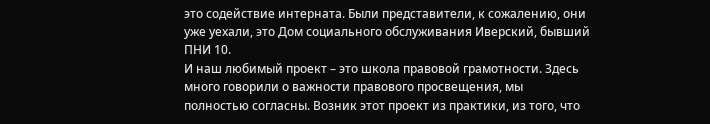это содействие интерната. Были представители, к сожалению, они уже уехали, это Дом социального обслуживания Иверский, бывший ПНИ 10.
И наш любимый проект – это школа правовой грамотности. Здесь много говорили о важности правового просвещения, мы полностью согласны. Возник этот проект из практики, из того, что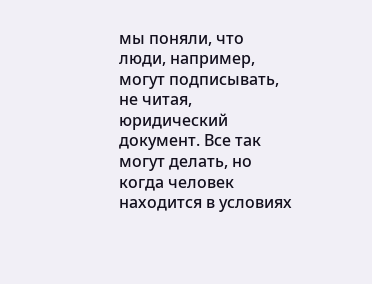мы поняли, что люди, например, могут подписывать, не читая, юридический документ. Все так могут делать, но когда человек находится в условиях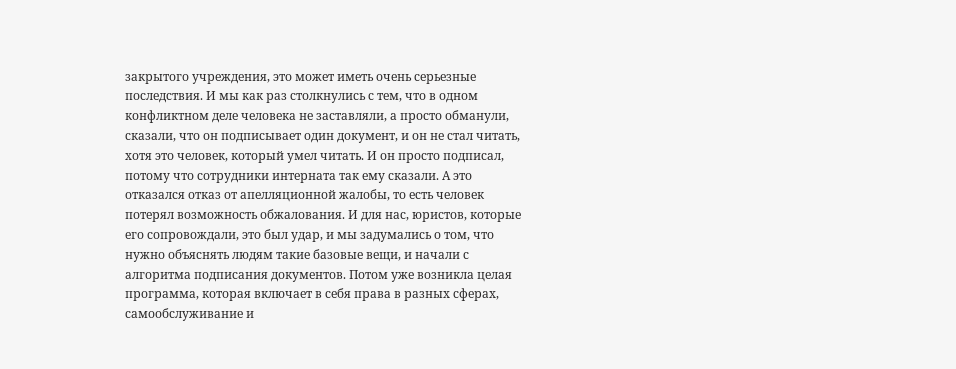закрытого учреждения, это может иметь очень серьезные последствия. И мы как раз столкнулись с тем, что в одном конфликтном деле человека не заставляли, а просто обманули, сказали, что он подписывает один документ, и он не стал читать, хотя это человек, который умел читать. И он просто подписал, потому что сотрудники интерната так ему сказали. А это отказался отказ от апелляционной жалобы, то есть человек потерял возможность обжалования. И для нас, юристов, которые его сопровождали, это был удар, и мы задумались о том, что нужно объяснять людям такие базовые вещи, и начали с алгоритма подписания документов. Потом уже возникла целая программа, которая включает в себя права в разных сферах, самообслуживание и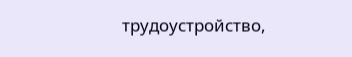трудоустройство,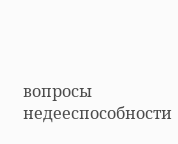вопросы недееспособности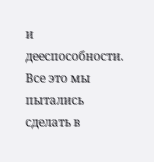и дееспособности. Все это мы пытались сделать в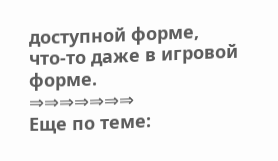доступной форме, что-то даже в игровой форме.
⇒⇒⇒⇒⇒⇒⇒
Еще по теме: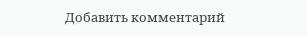Добавить комментарий